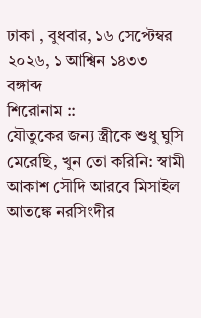ঢাকা , বুধবার, ১৬ সেপ্টেম্বর ২০২৬, ১ আশ্বিন ১৪৩৩ বঙ্গাব্দ
শিরোনাম ::
যৌতুকের জন্য স্ত্রীকে শুধু ঘুসি মেরেছি, খুন তো করিনি: স্বামী আকাশ সৌদি আরবে মিসাইল আতঙ্কে নরসিংদীর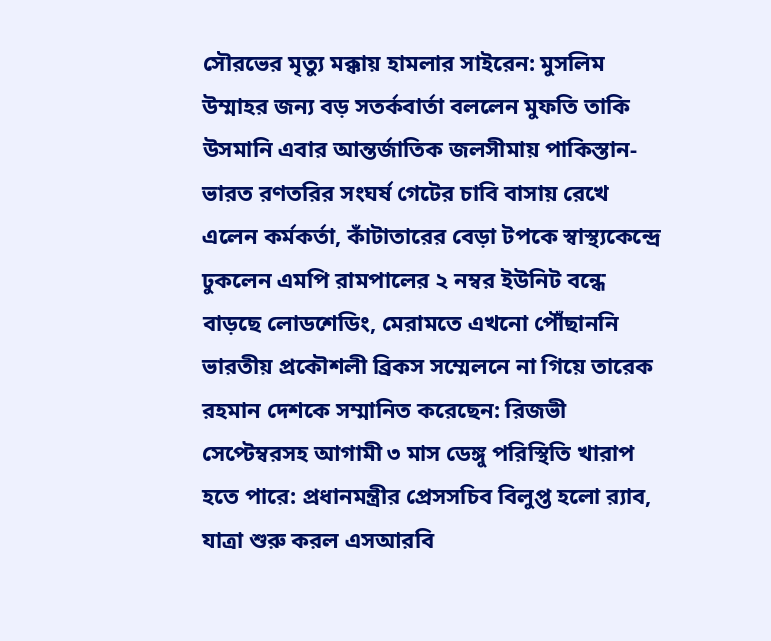সৌরভের মৃত্যু মক্কায় হামলার সাইরেন: মুসলিম উম্মাহর জন্য বড় সতর্কবার্তা বললেন মুফতি তাকি উসমানি এবার আন্তর্জাতিক জলসীমায় পাকিস্তান-ভারত রণতরির সংঘর্ষ গেটের চাবি বাসায় রেখে এলেন কর্মকর্তা, কাঁটাতারের বেড়া টপকে স্বাস্থ্যকেন্দ্রে ঢুকলেন এমপি রামপালের ২ নম্বর ইউনিট বন্ধে বাড়ছে লোডশেডিং, মেরামতে এখনো পৌঁছাননি ভারতীয় প্রকৌশলী ব্রিকস সম্মেলনে না গিয়ে তারেক রহমান দেশকে সম্মানিত করেছেন: রিজভী সেপ্টেম্বরসহ আগামী ৩ মাস ডেঙ্গু পরিস্থিতি খারাপ হতে পারে: প্রধানমন্ত্রীর প্রেসসচিব বিলুপ্ত হলো র‍্যাব, যাত্রা শুরু করল এসআরবি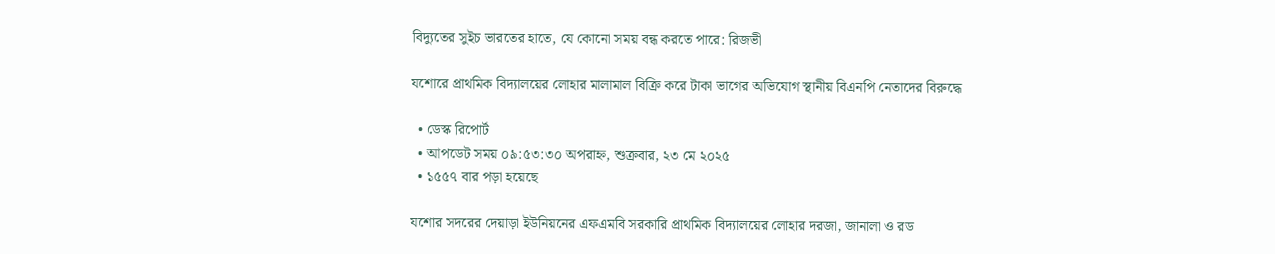বিদ্যুতের সুইচ ভারতের হাতে, যে কোনো সময় বন্ধ করতে পারে: রিজভী

যশোরে প্রাথমিক বিদ্যালয়ের লোহার মালামাল বিক্রি করে টাকা ভাগের অভিযোগ স্থানীয় বিএনপি নেতাদের বিরুদ্ধে

  • ডেস্ক রিপোর্ট
  • আপডেট সময় ০৯:৫৩:৩০ অপরাহ্ন, শুক্রবার, ২৩ মে ২০২৫
  • ১৫৫৭ বার পড়া হয়েছে

যশোর সদরের দেয়াড়া ইউনিয়নের এফএমবি সরকারি প্রাথমিক বিদ্যালয়ের লোহার দরজা, জানালা ও রড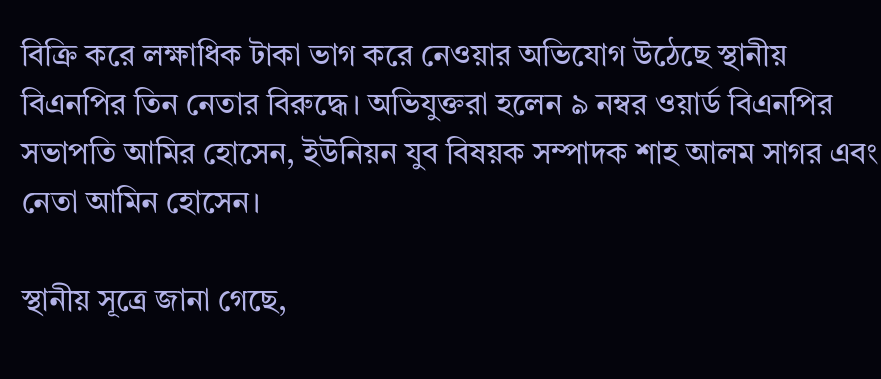বিক্রি করে লক্ষাধিক টাকা ভাগ করে নেওয়ার অভিযোগ উঠেছে স্থানীয় বিএনপির তিন নেতার বিরুদ্ধে। অভিযুক্তরা হলেন ৯ নম্বর ওয়ার্ড বিএনপির সভাপতি আমির হোসেন, ইউনিয়ন যুব বিষয়ক সম্পাদক শাহ আলম সাগর এবং নেতা আমিন হোসেন।

স্থানীয় সূত্রে জানা গেছে,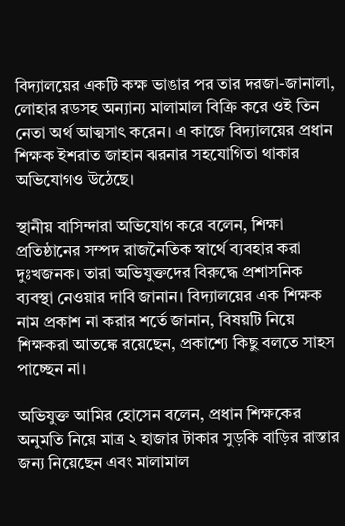বিদ্যালয়ের একটি কক্ষ ভাঙার পর তার দরজা-জানালা, লোহার রডসহ অন্যান্য মালামাল বিক্রি করে ওই তিন নেতা অর্থ আত্মসাৎ করেন। এ কাজে বিদ্যালয়ের প্রধান শিক্ষক ইশরাত জাহান ঝরনার সহযোগিতা থাকার অভিযোগও উঠেছে।

স্থানীয় বাসিন্দারা অভিযোগ করে বলেন, শিক্ষা প্রতিষ্ঠানের সম্পদ রাজনৈতিক স্বার্থে ব্যবহার করা দুঃখজনক। তারা অভিযুক্তদের বিরুদ্ধে প্রশাসনিক ব্যবস্থা নেওয়ার দাবি জানান। বিদ্যালয়ের এক শিক্ষক নাম প্রকাশ না করার শর্তে জানান, বিষয়টি নিয়ে শিক্ষকরা আতঙ্কে রয়েছেন, প্রকাশ্যে কিছু বলতে সাহস পাচ্ছেন না।

অভিযুক্ত আমির হোসেন বলেন, প্রধান শিক্ষকের অনুমতি নিয়ে মাত্র ২ হাজার টাকার সুড়কি বাড়ির রাস্তার জন্য নিয়েছেন এবং মালামাল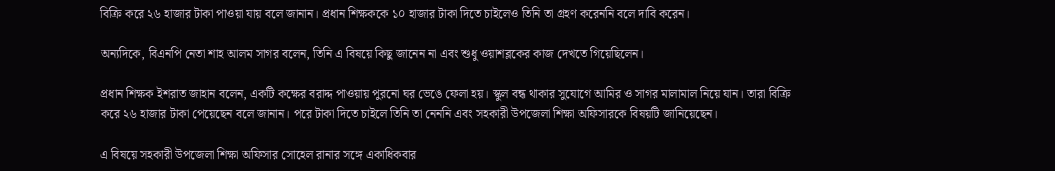বিক্রি করে ২৬ হাজার টাকা পাওয়া যায় বলে জানান। প্রধান শিক্ষককে ১০ হাজার টাকা দিতে চাইলেও তিনি তা গ্রহণ করেননি বলে দাবি করেন।

অন্যদিকে, বিএনপি নেতা শাহ আলম সাগর বলেন, তিনি এ বিষয়ে কিছু জানেন না এবং শুধু ওয়াশব্লকের কাজ দেখতে গিয়েছিলেন।

প্রধান শিক্ষক ইশরাত জাহান বলেন, একটি কক্ষের বরাদ্দ পাওয়ায় পুরনো ঘর ভেঙে ফেলা হয়। স্কুল বন্ধ থাকার সুযোগে আমির ও সাগর মালামাল নিয়ে যান। তারা বিক্রি করে ২৬ হাজার টাকা পেয়েছেন বলে জানান। পরে টাকা দিতে চাইলে তিনি তা নেননি এবং সহকারী উপজেলা শিক্ষা অফিসারকে বিষয়টি জানিয়েছেন।

এ বিষয়ে সহকারী উপজেলা শিক্ষা অফিসার সোহেল রানার সঙ্গে একাধিকবার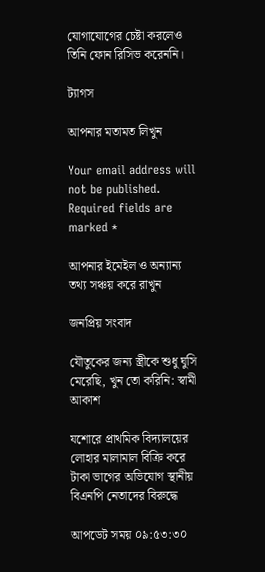যোগাযোগের চেষ্টা করলেও তিনি ফোন রিসিভ করেননি।

ট্যাগস

আপনার মতামত লিখুন

Your email address will not be published. Required fields are marked *

আপনার ইমেইল ও অন্যান্য তথ্য সঞ্চয় করে রাখুন

জনপ্রিয় সংবাদ

যৌতুকের জন্য স্ত্রীকে শুধু ঘুসি মেরেছি, খুন তো করিনি: স্বামী আকাশ

যশোরে প্রাথমিক বিদ্যালয়ের লোহার মালামাল বিক্রি করে টাকা ভাগের অভিযোগ স্থানীয় বিএনপি নেতাদের বিরুদ্ধে

আপডেট সময় ০৯:৫৩:৩০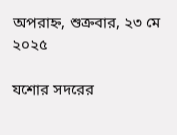অপরাহ্ন, শুক্রবার, ২৩ মে ২০২৫

যশোর সদরের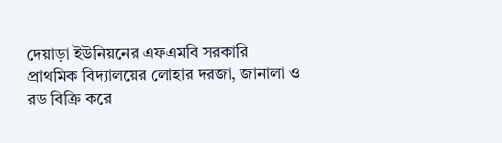দেয়াড়া ইউনিয়নের এফএমবি সরকারি প্রাথমিক বিদ্যালয়ের লোহার দরজা, জানালা ও রড বিক্রি করে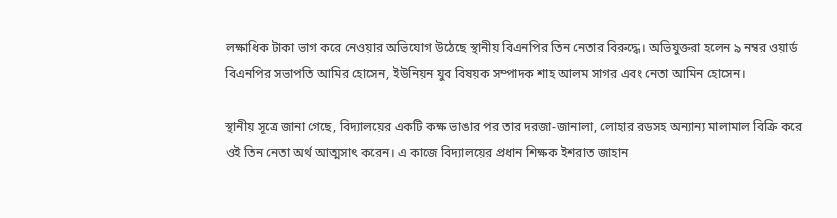লক্ষাধিক টাকা ভাগ করে নেওয়ার অভিযোগ উঠেছে স্থানীয় বিএনপির তিন নেতার বিরুদ্ধে। অভিযুক্তরা হলেন ৯ নম্বর ওয়ার্ড বিএনপির সভাপতি আমির হোসেন, ইউনিয়ন যুব বিষয়ক সম্পাদক শাহ আলম সাগর এবং নেতা আমিন হোসেন।

স্থানীয় সূত্রে জানা গেছে, বিদ্যালয়ের একটি কক্ষ ভাঙার পর তার দরজা-জানালা, লোহার রডসহ অন্যান্য মালামাল বিক্রি করে ওই তিন নেতা অর্থ আত্মসাৎ করেন। এ কাজে বিদ্যালয়ের প্রধান শিক্ষক ইশরাত জাহান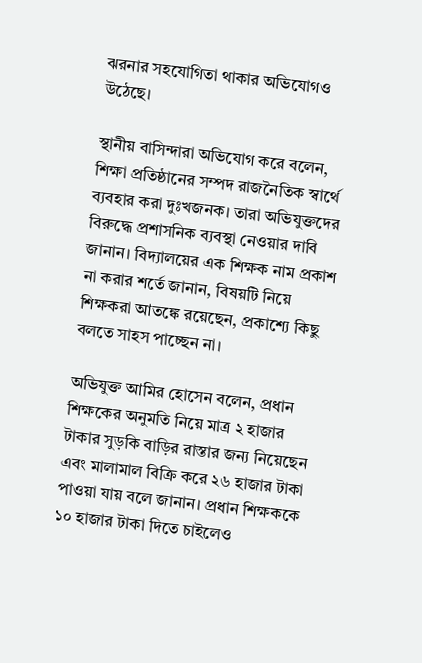ঝরনার সহযোগিতা থাকার অভিযোগও উঠেছে।

স্থানীয় বাসিন্দারা অভিযোগ করে বলেন, শিক্ষা প্রতিষ্ঠানের সম্পদ রাজনৈতিক স্বার্থে ব্যবহার করা দুঃখজনক। তারা অভিযুক্তদের বিরুদ্ধে প্রশাসনিক ব্যবস্থা নেওয়ার দাবি জানান। বিদ্যালয়ের এক শিক্ষক নাম প্রকাশ না করার শর্তে জানান, বিষয়টি নিয়ে শিক্ষকরা আতঙ্কে রয়েছেন, প্রকাশ্যে কিছু বলতে সাহস পাচ্ছেন না।

অভিযুক্ত আমির হোসেন বলেন, প্রধান শিক্ষকের অনুমতি নিয়ে মাত্র ২ হাজার টাকার সুড়কি বাড়ির রাস্তার জন্য নিয়েছেন এবং মালামাল বিক্রি করে ২৬ হাজার টাকা পাওয়া যায় বলে জানান। প্রধান শিক্ষককে ১০ হাজার টাকা দিতে চাইলেও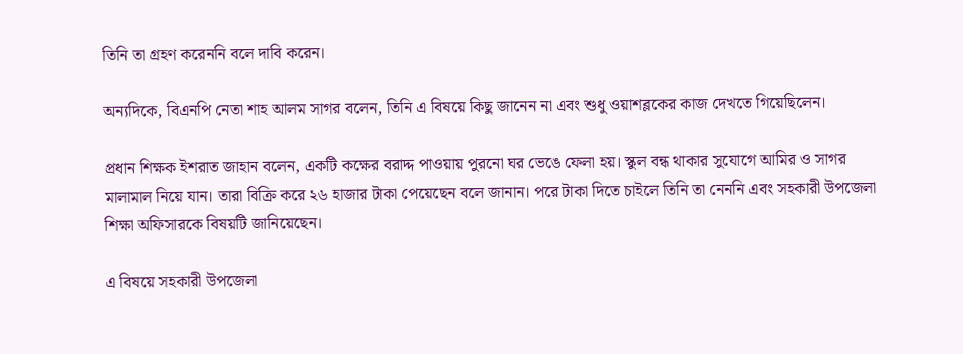তিনি তা গ্রহণ করেননি বলে দাবি করেন।

অন্যদিকে, বিএনপি নেতা শাহ আলম সাগর বলেন, তিনি এ বিষয়ে কিছু জানেন না এবং শুধু ওয়াশব্লকের কাজ দেখতে গিয়েছিলেন।

প্রধান শিক্ষক ইশরাত জাহান বলেন, একটি কক্ষের বরাদ্দ পাওয়ায় পুরনো ঘর ভেঙে ফেলা হয়। স্কুল বন্ধ থাকার সুযোগে আমির ও সাগর মালামাল নিয়ে যান। তারা বিক্রি করে ২৬ হাজার টাকা পেয়েছেন বলে জানান। পরে টাকা দিতে চাইলে তিনি তা নেননি এবং সহকারী উপজেলা শিক্ষা অফিসারকে বিষয়টি জানিয়েছেন।

এ বিষয়ে সহকারী উপজেলা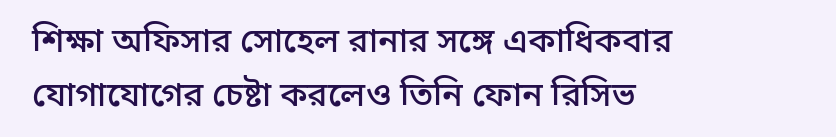শিক্ষা অফিসার সোহেল রানার সঙ্গে একাধিকবার যোগাযোগের চেষ্টা করলেও তিনি ফোন রিসিভ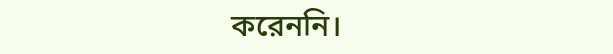করেননি।